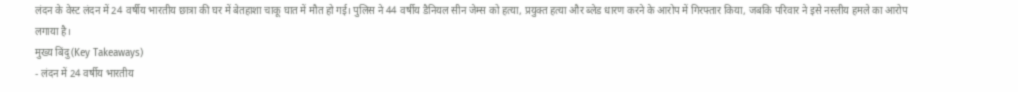लंदन के वेस्ट लंदन में 24 वर्षीय भारतीय छात्रा की घर में बेतहाशा चाकू घात में मौत हो गई। पुलिस ने 44 वर्षीय डैनियल सीन जेम्स को हत्या, प्रयुक्त हत्या और ब्लेड धारण करने के आरोप में गिरफ्तार किया, जबकि परिवार ने इसे नस्लीय हमले का आरोप लगाया है।
मुख्य बिंदु (Key Takeaways)
- लंदन में 24 वर्षीय भारतीय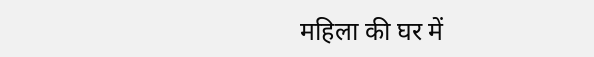महिला की घर में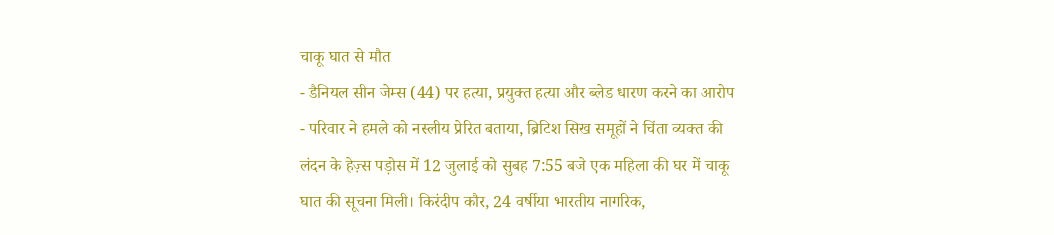चाकू घात से मौत
- डैनियल सीन जेम्स (44) पर हत्या, प्रयुक्त हत्या और ब्लेड धारण करने का आरोप
- परिवार ने हमले को नस्लीय प्रेरित बताया, ब्रिटिश सिख समूहों ने चिंता व्यक्त की
लंदन के हेज़्स पड़ोस में 12 जुलाई को सुबह 7:55 बजे एक महिला की घर में चाकू घात की सूचना मिली। किरंदीप कौर, 24 वर्षीया भारतीय नागरिक,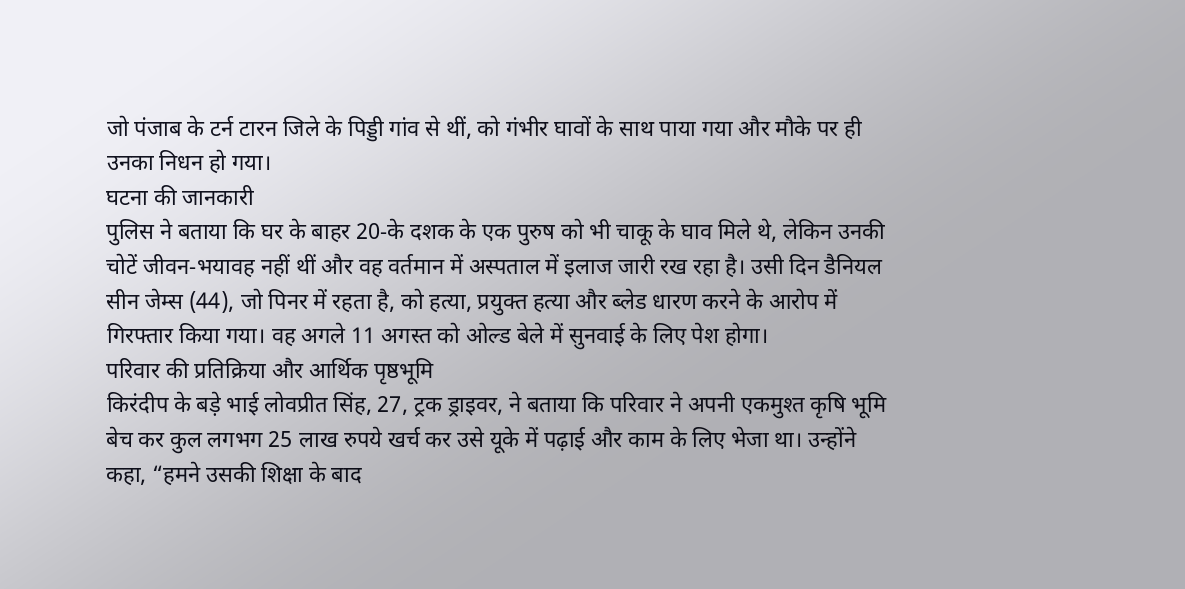जो पंजाब के टर्न टारन जिले के पिड्डी गांव से थीं, को गंभीर घावों के साथ पाया गया और मौके पर ही उनका निधन हो गया।
घटना की जानकारी
पुलिस ने बताया कि घर के बाहर 20‑के दशक के एक पुरुष को भी चाकू के घाव मिले थे, लेकिन उनकी चोटें जीवन‑भयावह नहीं थीं और वह वर्तमान में अस्पताल में इलाज जारी रख रहा है। उसी दिन डैनियल सीन जेम्स (44), जो पिनर में रहता है, को हत्या, प्रयुक्त हत्या और ब्लेड धारण करने के आरोप में गिरफ्तार किया गया। वह अगले 11 अगस्त को ओल्ड बेले में सुनवाई के लिए पेश होगा।
परिवार की प्रतिक्रिया और आर्थिक पृष्ठभूमि
किरंदीप के बड़े भाई लोवप्रीत सिंह, 27, ट्रक ड्राइवर, ने बताया कि परिवार ने अपनी एकमुश्त कृषि भूमि बेच कर कुल लगभग 25 लाख रुपये खर्च कर उसे यूके में पढ़ाई और काम के लिए भेजा था। उन्होंने कहा, “हमने उसकी शिक्षा के बाद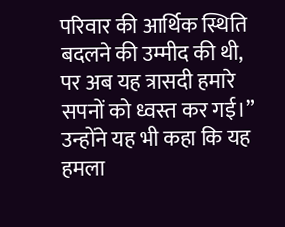परिवार की आर्थिक स्थिति बदलने की उम्मीद की थी, पर अब यह त्रासदी हमारे सपनों को ध्वस्त कर गई।” उन्होंने यह भी कहा कि यह हमला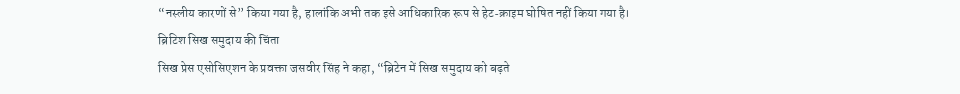“नस्लीय कारणों से” किया गया है, हालांकि अभी तक इसे आधिकारिक रूप से हेट‑क्राइम घोषित नहीं किया गया है।
ब्रिटिश सिख समुदाय की चिंता
सिख प्रेस एसोसिएशन के प्रवक्ता जसवीर सिंह ने कहा, “ब्रिटेन में सिख समुदाय को बढ़ते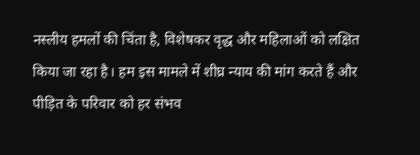नस्लीय हमलों की चिंता है, विशेषकर वृद्ध और महिलाओं को लक्षित किया जा रहा है। हम इस मामले में शीघ्र न्याय की मांग करते हैं और पीड़ित के परिवार को हर संभव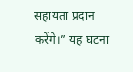सहायता प्रदान करेंगे।” यह घटना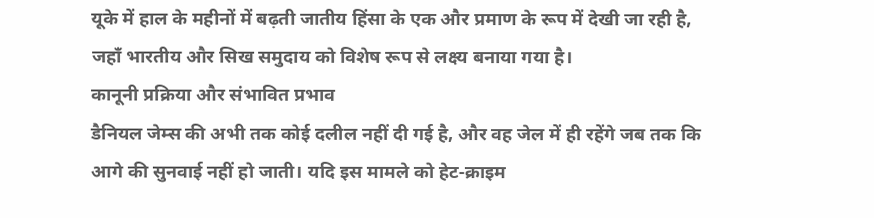यूके में हाल के महीनों में बढ़ती जातीय हिंसा के एक और प्रमाण के रूप में देखी जा रही है, जहाँ भारतीय और सिख समुदाय को विशेष रूप से लक्ष्य बनाया गया है।
कानूनी प्रक्रिया और संभावित प्रभाव
डैनियल जेम्स की अभी तक कोई दलील नहीं दी गई है, और वह जेल में ही रहेंगे जब तक कि आगे की सुनवाई नहीं हो जाती। यदि इस मामले को हेट‑क्राइम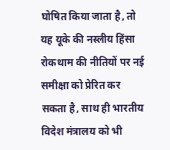घोषित किया जाता है, तो यह यूके की नस्लीय हिंसा रोकथाम की नीतियों पर नई समीक्षा को प्रेरित कर सकता है, साथ ही भारतीय विदेश मंत्रालय को भी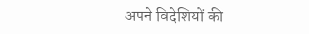अपने विदेशियों की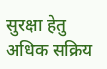सुरक्षा हेतु अधिक सक्रिय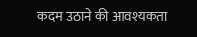कदम उठाने की आवश्यकता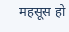महसूस हो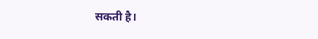सकती है।